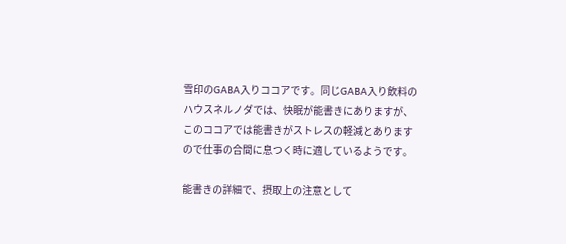雪印のGABA入りココアです。同じGABA入り飲料のハウスネルノダでは、快眠が能書きにありますが、このココアでは能書きがストレスの軽減とありますので仕事の合間に息つく時に適しているようです。

能書きの詳細で、摂取上の注意として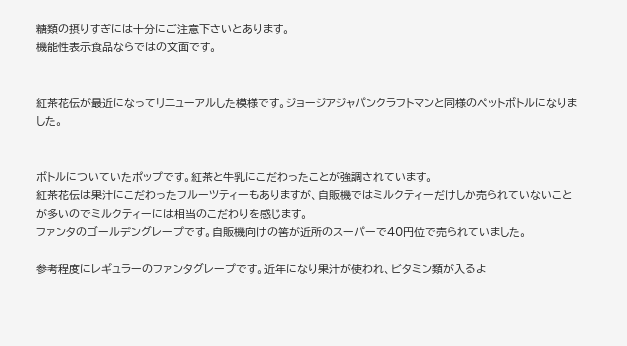糖類の摂りすぎには十分にご注意下さいとあります。
機能性表示食品ならではの文面です。


紅茶花伝が最近になってリニューアルした模様です。ジョージアジャパンクラフトマンと同様のペットボトルになりました。


ボトルについていたポップです。紅茶と牛乳にこだわったことが強調されています。
紅茶花伝は果汁にこだわったフルーツティーもありますが、自販機ではミルクティーだけしか売られていないことが多いのでミルクティーには相当のこだわりを感じます。
ファンタのゴールデングレープです。自販機向けの筈が近所のスーパーで40円位で売られていました。

参考程度にレギュラーのファンタグレープです。近年になり果汁が使われ、ビタミン類が入るよ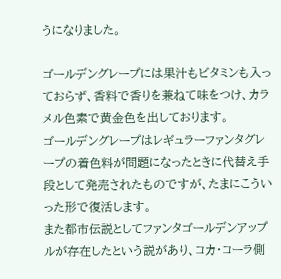うになりました。

ゴールデングレープには果汁もビタミンも入っておらず、香料で香りを兼ねて味をつけ、カラメル色素で黄金色を出しております。
ゴールデングレープはレギュラーファンタグレープの着色料が問題になったときに代替え手段として発売されたものですが、たまにこういった形で復活します。
また都市伝説としてファンタゴールデンアップルが存在したという説があり、コカ・コーラ側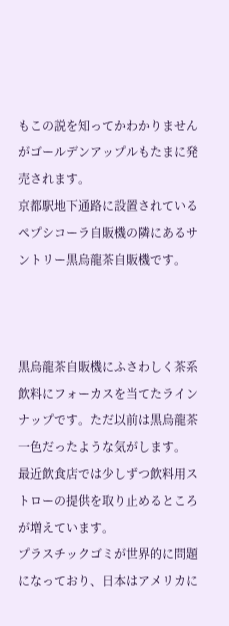もこの説を知ってかわかりませんがゴールデンアップルもたまに発売されます。
京都駅地下通路に設置されているペプシコーラ自販機の隣にあるサントリー黒烏龍茶自販機です。



黒烏龍茶自販機にふさわしく茶系飲料にフォーカスを当てたラインナップです。ただ以前は黒烏龍茶一色だったような気がします。
最近飲食店では少しずつ飲料用ストローの提供を取り止めるところが増えています。
プラスチックゴミが世界的に問題になっており、日本はアメリカに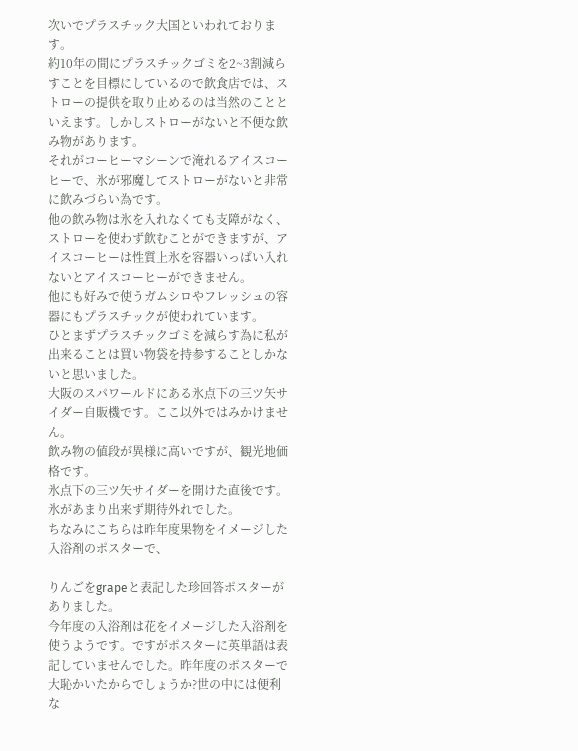次いでプラスチック大国といわれております。
約10年の間にプラスチックゴミを2~3割減らすことを目標にしているので飲食店では、ストローの提供を取り止めるのは当然のことといえます。しかしストローがないと不便な飲み物があります。
それがコーヒーマシーンで淹れるアイスコーヒーで、氷が邪魔してストローがないと非常に飲みづらい為です。
他の飲み物は氷を入れなくても支障がなく、ストローを使わず飲むことができますが、アイスコーヒーは性質上氷を容器いっぱい入れないとアイスコーヒーができません。
他にも好みで使うガムシロやフレッシュの容器にもプラスチックが使われています。
ひとまずプラスチックゴミを減らす為に私が出来ることは買い物袋を持参することしかないと思いました。
大阪のスパワールドにある氷点下の三ツ矢サイダー自販機です。ここ以外ではみかけません。
飲み物の値段が異様に高いですが、観光地価格です。
氷点下の三ツ矢サイダーを開けた直後です。氷があまり出来ず期待外れでした。
ちなみにこちらは昨年度果物をイメージした入浴剤のポスターで、

りんごをgrapeと表記した珍回答ポスターがありました。
今年度の入浴剤は花をイメージした入浴剤を使うようです。ですがポスターに英単語は表記していませんでした。昨年度のポスターで大恥かいたからでしょうか?世の中には便利な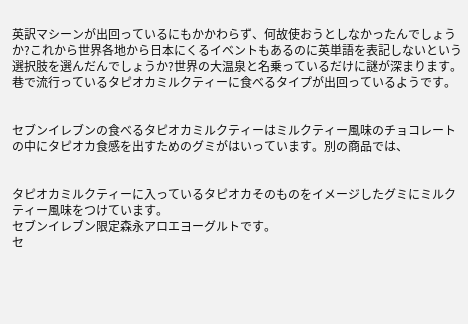英訳マシーンが出回っているにもかかわらず、何故使おうとしなかったんでしょうか?これから世界各地から日本にくるイベントもあるのに英単語を表記しないという選択肢を選んだんでしょうか?世界の大温泉と名乗っているだけに謎が深まります。
巷で流行っているタピオカミルクティーに食べるタイプが出回っているようです。


セブンイレブンの食べるタピオカミルクティーはミルクティー風味のチョコレートの中にタピオカ食感を出すためのグミがはいっています。別の商品では、


タピオカミルクティーに入っているタピオカそのものをイメージしたグミにミルクティー風味をつけています。
セブンイレブン限定森永アロエヨーグルトです。
セ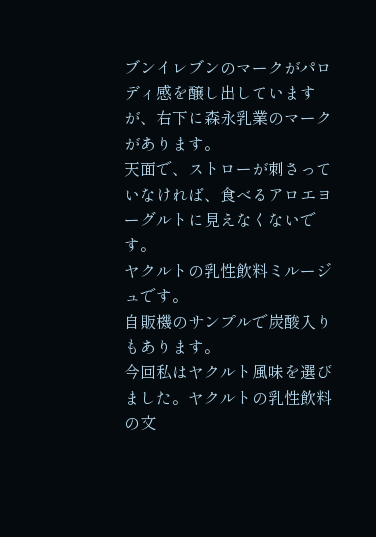ブンイレブンのマークがパロディ感を醸し出していますが、右下に森永乳業のマークがあります。
天面で、ストローが刺さっていなければ、食べるアロエヨーグルトに見えなくないです。
ヤクルトの乳性飲料ミルージュです。
自販機のサンプルで炭酸入りもあります。
今回私はヤクルト風味を選びました。ヤクルトの乳性飲料の文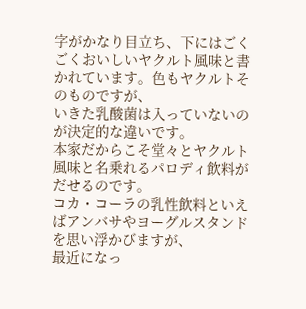字がかなり目立ち、下にはごくごくおいしいヤクルト風味と書かれています。色もヤクルトそのものですが、
いきた乳酸菌は入っていないのが決定的な違いです。
本家だからこそ堂々とヤクルト風味と名乗れるパロディ飲料がだせるのです。
コカ・コーラの乳性飲料といえばアンバサやヨーグルスタンドを思い浮かびますが、
最近になっ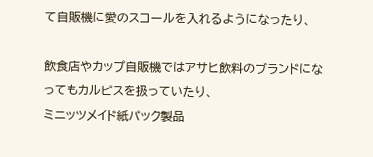て自販機に愛のスコールを入れるようになったり、

飲食店やカップ自販機ではアサヒ飲料のブランドになってもカルピスを扱っていたり、
ミニッツメイド紙パック製品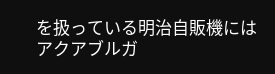を扱っている明治自販機にはアクアブルガ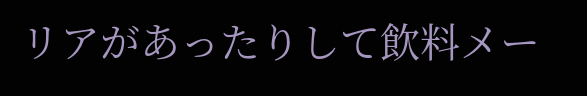リアがあったりして飲料メー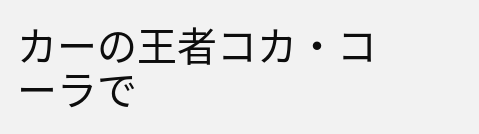カーの王者コカ・コーラで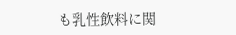も乳性飲料に関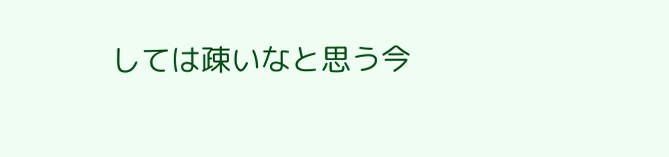しては疎いなと思う今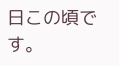日この頃です。